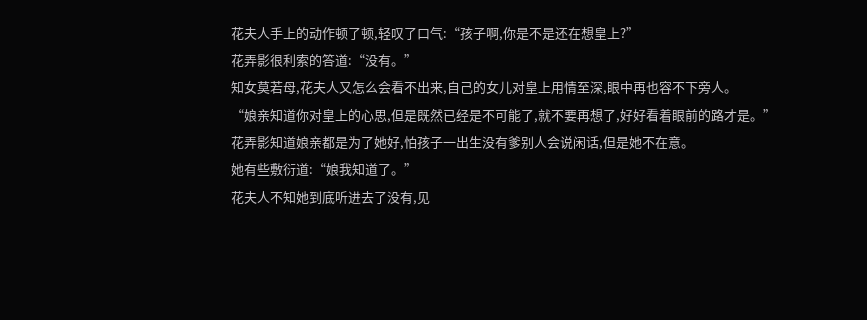花夫人手上的动作顿了顿,轻叹了口气:“孩子啊,你是不是还在想皇上?”
花弄影很利索的答道:“没有。”
知女莫若母,花夫人又怎么会看不出来,自己的女儿对皇上用情至深,眼中再也容不下旁人。
“娘亲知道你对皇上的心思,但是既然已经是不可能了,就不要再想了,好好看着眼前的路才是。”
花弄影知道娘亲都是为了她好,怕孩子一出生没有爹别人会说闲话,但是她不在意。
她有些敷衍道:“娘我知道了。”
花夫人不知她到底听进去了没有,见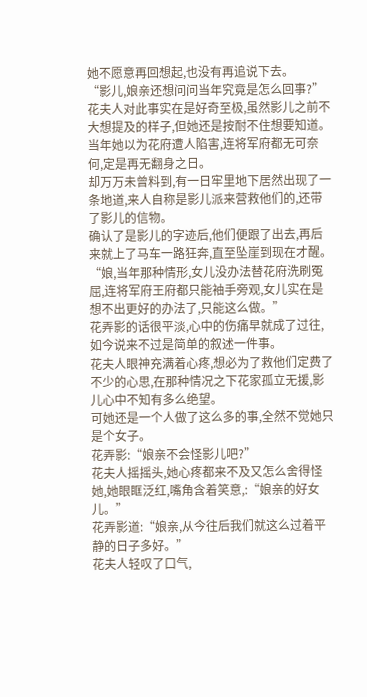她不愿意再回想起,也没有再追说下去。
“影儿,娘亲还想问问当年究竟是怎么回事?”
花夫人对此事实在是好奇至极,虽然影儿之前不大想提及的样子,但她还是按耐不住想要知道。
当年她以为花府遭人陷害,连将军府都无可奈何,定是再无翻身之日。
却万万未曾料到,有一日牢里地下居然出现了一条地道,来人自称是影儿派来营救他们的,还带了影儿的信物。
确认了是影儿的字迹后,他们便跟了出去,再后来就上了马车一路狂奔,直至坠崖到现在才醒。
“娘,当年那种情形,女儿没办法替花府洗刷冤屈,连将军府王府都只能袖手旁观,女儿实在是想不出更好的办法了,只能这么做。”
花弄影的话很平淡,心中的伤痛早就成了过往,如今说来不过是简单的叙述一件事。
花夫人眼神充满着心疼,想必为了救他们定费了不少的心思,在那种情况之下花家孤立无援,影儿心中不知有多么绝望。
可她还是一个人做了这么多的事,全然不觉她只是个女子。
花弄影:“娘亲不会怪影儿吧?”
花夫人摇摇头,她心疼都来不及又怎么舍得怪她,她眼眶泛红,嘴角含着笑意,:“娘亲的好女儿。”
花弄影道:“娘亲,从今往后我们就这么过着平静的日子多好。”
花夫人轻叹了口气,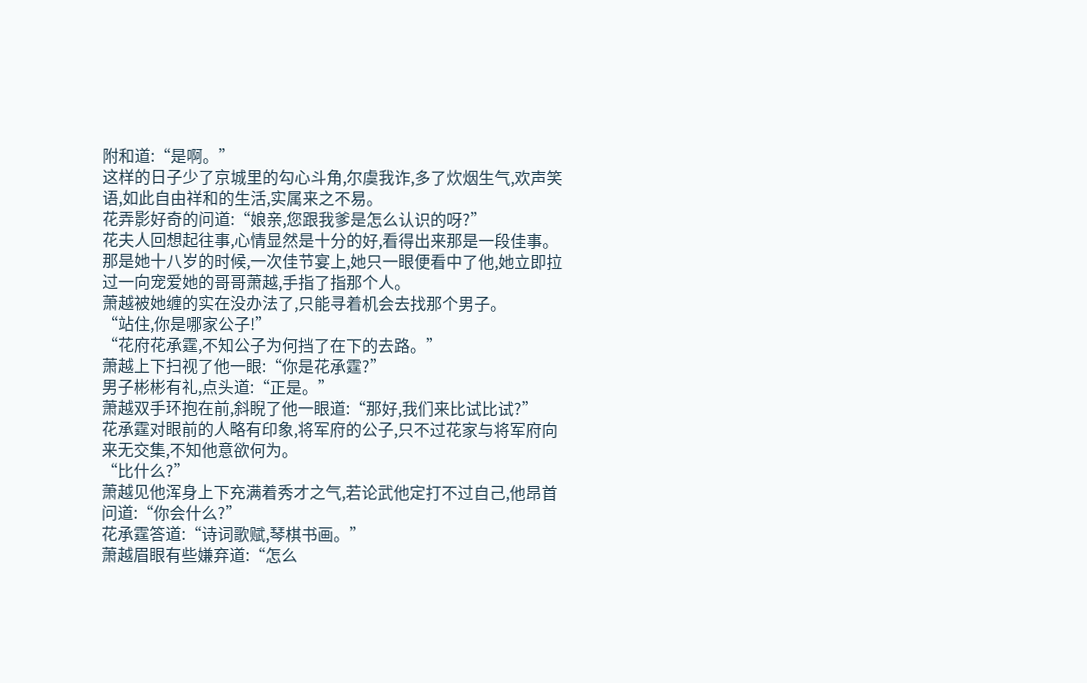附和道:“是啊。”
这样的日子少了京城里的勾心斗角,尔虞我诈,多了炊烟生气,欢声笑语,如此自由祥和的生活,实属来之不易。
花弄影好奇的问道:“娘亲,您跟我爹是怎么认识的呀?”
花夫人回想起往事,心情显然是十分的好,看得出来那是一段佳事。
那是她十八岁的时候,一次佳节宴上,她只一眼便看中了他,她立即拉过一向宠爱她的哥哥萧越,手指了指那个人。
萧越被她缠的实在没办法了,只能寻着机会去找那个男子。
“站住,你是哪家公子!”
“花府花承霆,不知公子为何挡了在下的去路。”
萧越上下扫视了他一眼:“你是花承霆?”
男子彬彬有礼,点头道:“正是。”
萧越双手环抱在前,斜睨了他一眼道:“那好,我们来比试比试?”
花承霆对眼前的人略有印象,将军府的公子,只不过花家与将军府向来无交集,不知他意欲何为。
“比什么?”
萧越见他浑身上下充满着秀才之气,若论武他定打不过自己,他昂首问道:“你会什么?”
花承霆答道:“诗词歌赋,琴棋书画。”
萧越眉眼有些嫌弃道:“怎么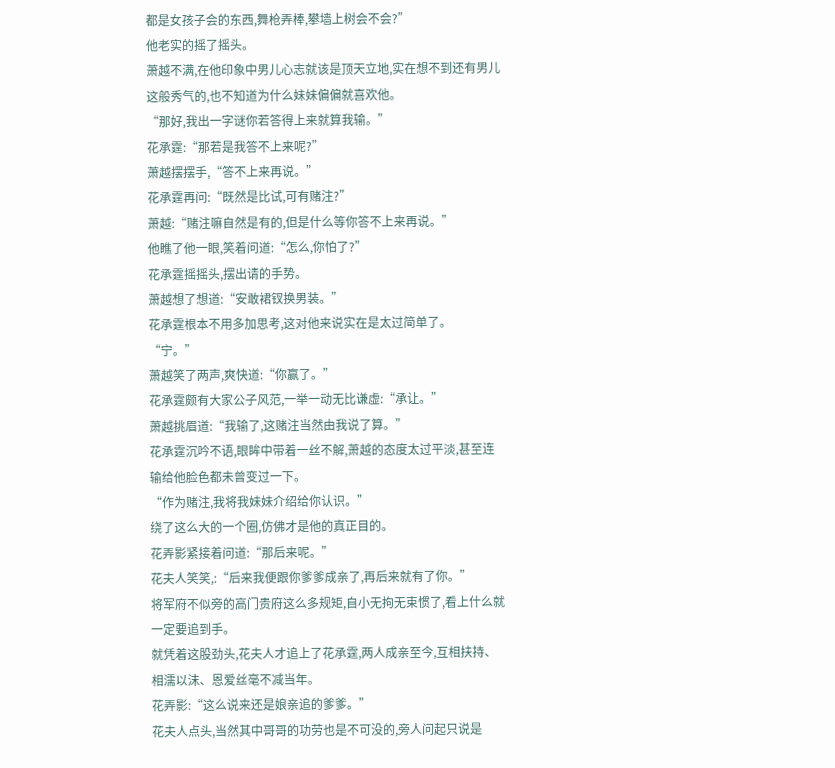都是女孩子会的东西,舞枪弄棒,攀墙上树会不会?”
他老实的摇了摇头。
萧越不满,在他印象中男儿心志就该是顶天立地,实在想不到还有男儿这般秀气的,也不知道为什么妹妹偏偏就喜欢他。
“那好,我出一字谜你若答得上来就算我输。”
花承霆:“那若是我答不上来呢?”
萧越摆摆手,“答不上来再说。”
花承霆再问:“既然是比试,可有赌注?”
萧越:“赌注嘛自然是有的,但是什么等你答不上来再说。”
他瞧了他一眼,笑着问道:“怎么,你怕了?”
花承霆摇摇头,摆出请的手势。
萧越想了想道:“安敢裙钗换男装。”
花承霆根本不用多加思考,这对他来说实在是太过简单了。
“宁。”
萧越笑了两声,爽快道:“你赢了。”
花承霆颇有大家公子风范,一举一动无比谦虚:“承让。”
萧越挑眉道:“我输了,这赌注当然由我说了算。”
花承霆沉吟不语,眼眸中带着一丝不解,萧越的态度太过平淡,甚至连输给他脸色都未曾变过一下。
“作为赌注,我将我妹妹介绍给你认识。”
绕了这么大的一个圈,仿佛才是他的真正目的。
花弄影紧接着问道:“那后来呢。”
花夫人笑笑,:“后来我便跟你爹爹成亲了,再后来就有了你。”
将军府不似旁的高门贵府这么多规矩,自小无拘无束惯了,看上什么就一定要追到手。
就凭着这股劲头,花夫人才追上了花承霆,两人成亲至今,互相扶持、相濡以沫、恩爱丝毫不减当年。
花弄影:“这么说来还是娘亲追的爹爹。”
花夫人点头,当然其中哥哥的功劳也是不可没的,旁人问起只说是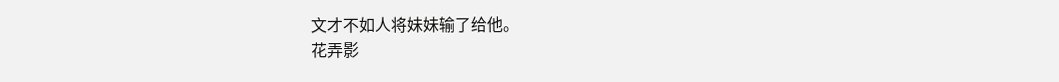文才不如人将妹妹输了给他。
花弄影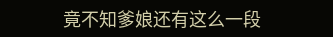竟不知爹娘还有这么一段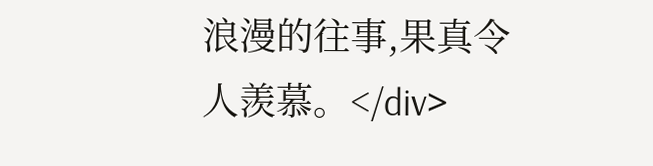浪漫的往事,果真令人羡慕。</div>